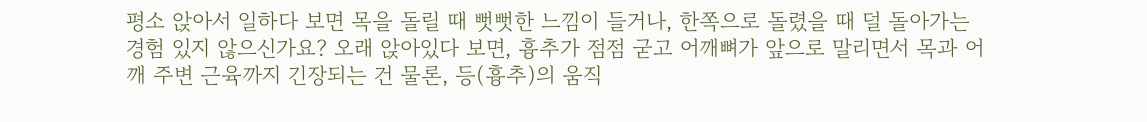평소 앉아서 일하다 보면 목을 돌릴 때 뻣뻣한 느낌이 들거나, 한쪽으로 돌렸을 때 덜 돌아가는 경험 있지 않으신가요? 오래 앉아있다 보면, 흉추가 점점 굳고 어깨뼈가 앞으로 말리면서 목과 어깨 주변 근육까지 긴장되는 건 물론, 등(흉추)의 움직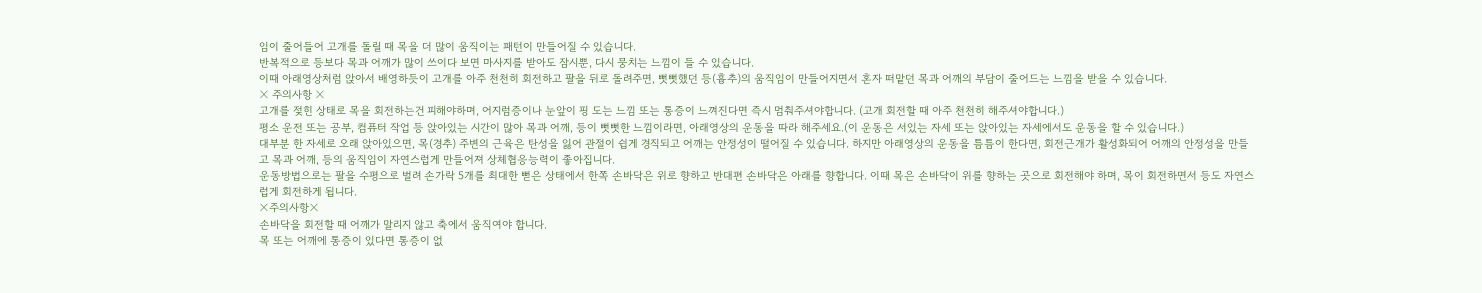임이 줄어들어 고개를 돌릴 때 목을 더 많이 움직이는 패턴이 만들어질 수 있습니다.
반복적으로 등보다 목과 어깨가 많이 쓰이다 보면 마사지를 받아도 잠시뿐, 다시 뭉치는 느낌이 들 수 있습니다.
이때 아래영상처럼 앉아서 배영하듯이 고개를 아주 천천히 회전하고 팔을 뒤로 돌려주면, 뻣뻣했던 등(흉추)의 움직임이 만들어지면서 혼자 떠맡던 목과 어깨의 부담이 줄어드는 느낌을 받을 수 있습니다.
❌ 주의사항 ❌
고개를 젖힌 상태로 목을 회전하는건 피해야하며, 어지럼증이나 눈앞이 핑 도는 느낌 또는 통증이 느껴진다면 즉시 멈춰주셔야합니다. (고개 회전할 때 아주 천천히 해주셔야합니다.)
평소 운전 또는 공부, 컴퓨터 작업 등 앉아있는 시간이 많아 목과 어깨, 등이 뻣뻣한 느낌이라면, 아래영상의 운동을 따라 해주세요.(이 운동은 서있는 자세 또는 앉아있는 자세에서도 운동을 할 수 있습니다.)
대부분 한 자세로 오래 앉아있으면, 목(경추) 주변의 근육은 탄성을 잃어 관절이 쉽게 경직되고 어깨는 안정성이 떨어질 수 있습니다. 하지만 아래영상의 운동을 틈틈이 한다면, 회전근개가 활성화되어 어깨의 안정성을 만들고 목과 어깨, 등의 움직임이 자연스럽게 만들어져 상체협응능력이 좋아집니다.
운동방법으로는 팔을 수평으로 벌려 손가락 5개를 최대한 뻗은 상태에서 한쪽 손바닥은 위로 향하고 반대편 손바닥은 아래를 향합니다. 이때 목은 손바닥이 위를 향하는 곳으로 회전해야 하며, 목이 회전하면서 등도 자연스럽게 회전하게 됩니다.
❌주의사항❌
손바닥을 회전할 때 어깨가 말리지 않고 축에서 움직여야 합니다.
목 또는 어깨에 통증이 있다면 통증이 없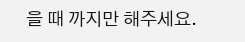을 때 까지만 해주세요.